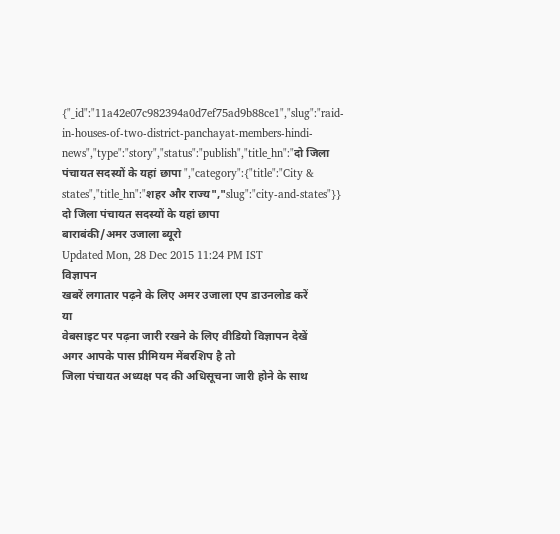{"_id":"11a42e07c982394a0d7ef75ad9b88ce1","slug":"raid-in-houses-of-two-district-panchayat-members-hindi-news","type":"story","status":"publish","title_hn":"दो जिला पंचायत सदस्यों के यहां छापा ","category":{"title":"City & states","title_hn":"शहर और राज्य","slug":"city-and-states"}}
दो जिला पंचायत सदस्यों के यहां छापा
बाराबंकी/अमर उजाला ब्यूरो
Updated Mon, 28 Dec 2015 11:24 PM IST
विज्ञापन
खबरें लगातार पढ़ने के लिए अमर उजाला एप डाउनलोड करें
या
वेबसाइट पर पढ़ना जारी रखने के लिए वीडियो विज्ञापन देखें
अगर आपके पास प्रीमियम मेंबरशिप है तो
जिला पंचायत अध्यक्ष पद की अधिसूचना जारी होने के साथ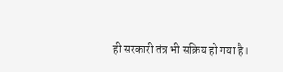ही सरकारी तंत्र भी सक्रिय हो गया है।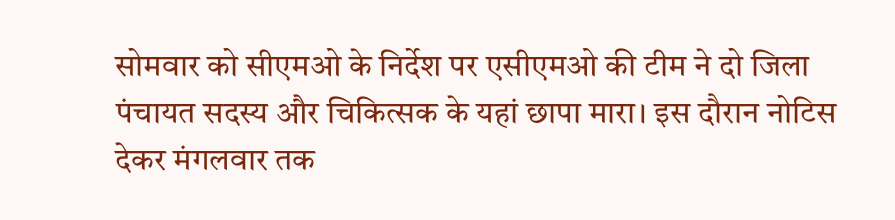सोमवार को सीएमओ के निर्देश पर एसीएमओ की टीम ने दो जिला पंचायत सदस्य और चिकित्सक के यहां छापा मारा। इस दौरान नोटिस देकर मंगलवार तक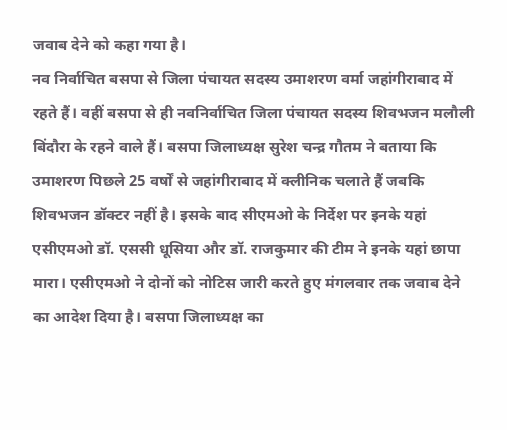जवाब देने को कहा गया है।
नव निर्वाचित बसपा से जिला पंचायत सदस्य उमाशरण वर्मा जहांगीराबाद में रहते हैं। वहीं बसपा से ही नवनिर्वाचित जिला पंचायत सदस्य शिवभजन मलौली बिंदौरा के रहने वाले हैं। बसपा जिलाध्यक्ष सुरेश चन्द्र गौतम ने बताया कि उमाशरण पिछले 25 वर्षों से जहांगीराबाद में क्लीनिक चलाते हैं जबकि शिवभजन डॉक्टर नहीं है। इसके बाद सीएमओ के निर्देश पर इनके यहां एसीएमओ डॉ. एससी धूसिया और डॉ. राजकुमार की टीम ने इनके यहां छापा मारा। एसीएमओ ने दोनों को नोटिस जारी करते हुए मंगलवार तक जवाब देने का आदेश दिया है। बसपा जिलाध्यक्ष का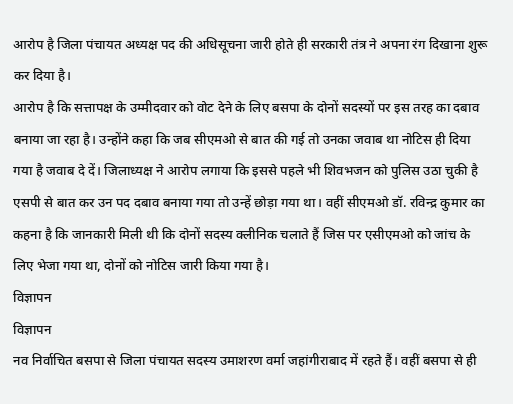आरोप है जिला पंचायत अध्यक्ष पद की अधिसूचना जारी होते ही सरकारी तंत्र ने अपना रंग दिखाना शुरू कर दिया है।
आरोप है कि सत्तापक्ष के उम्मीदवार को वोट देने के लिए बसपा के दोनों सदस्यों पर इस तरह का दबाव बनाया जा रहा है। उन्होंने कहा कि जब सीएमओ से बात की गई तो उनका जवाब था नोटिस ही दिया गया है जवाब दे दें। जिलाध्यक्ष ने आरोप लगाया कि इससे पहले भी शिवभजन को पुलिस उठा चुकी है एसपी से बात कर उन पद दबाव बनाया गया तो उन्हें छोड़ा गया था। वहीं सीएमओ डॉ. रविन्द्र कुमार का कहना है कि जानकारी मिली थी कि दोनों सदस्य क्लीनिक चलाते हैं जिस पर एसीएमओ को जांच के लिए भेजा गया था, दोनों को नोटिस जारी किया गया है।
विज्ञापन
विज्ञापन
नव निर्वाचित बसपा से जिला पंचायत सदस्य उमाशरण वर्मा जहांगीराबाद में रहते हैं। वहीं बसपा से ही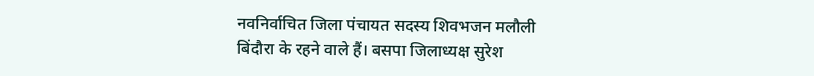नवनिर्वाचित जिला पंचायत सदस्य शिवभजन मलौली बिंदौरा के रहने वाले हैं। बसपा जिलाध्यक्ष सुरेश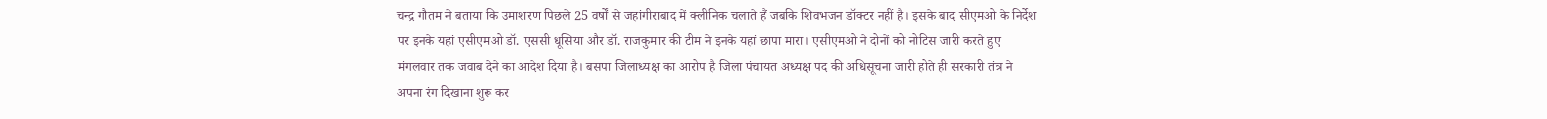चन्द्र गौतम ने बताया कि उमाशरण पिछले 25 वर्षों से जहांगीराबाद में क्लीनिक चलाते हैं जबकि शिवभजन डॉक्टर नहीं है। इसके बाद सीएमओ के निर्देश पर इनके यहां एसीएमओ डॉ. एससी धूसिया और डॉ. राजकुमार की टीम ने इनके यहां छापा मारा। एसीएमओ ने दोनों को नोटिस जारी करते हुए मंगलवार तक जवाब देने का आदेश दिया है। बसपा जिलाध्यक्ष का आरोप है जिला पंचायत अध्यक्ष पद की अधिसूचना जारी होते ही सरकारी तंत्र ने अपना रंग दिखाना शुरू कर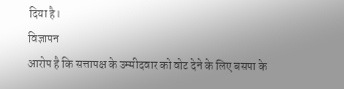दिया है।
विज्ञापन
आरोप है कि सत्तापक्ष के उम्मीदवार को वोट देने के लिए बसपा के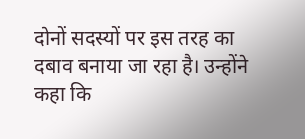दोनों सदस्यों पर इस तरह का दबाव बनाया जा रहा है। उन्होंने कहा कि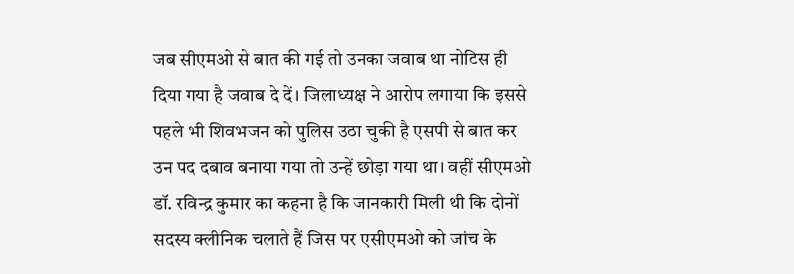जब सीएमओ से बात की गई तो उनका जवाब था नोटिस ही दिया गया है जवाब दे दें। जिलाध्यक्ष ने आरोप लगाया कि इससे पहले भी शिवभजन को पुलिस उठा चुकी है एसपी से बात कर उन पद दबाव बनाया गया तो उन्हें छोड़ा गया था। वहीं सीएमओ डॉ. रविन्द्र कुमार का कहना है कि जानकारी मिली थी कि दोनों सदस्य क्लीनिक चलाते हैं जिस पर एसीएमओ को जांच के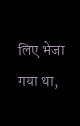लिए भेजा गया था,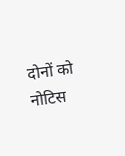दोनों को नोटिस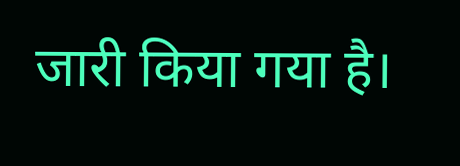जारी किया गया है।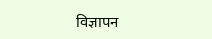विज्ञापन